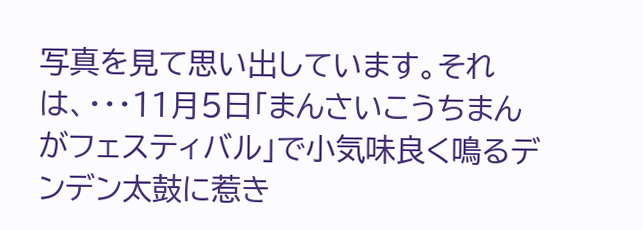写真を見て思い出しています。それは、・・・11月5日「まんさいこうちまんがフェスティバル」で小気味良く鳴るデンデン太鼓に惹き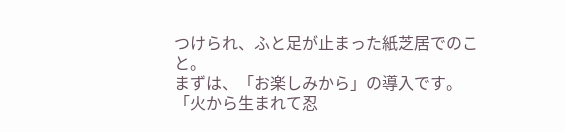つけられ、ふと足が止まった紙芝居でのこと。
まずは、「お楽しみから」の導入です。
「火から生まれて忍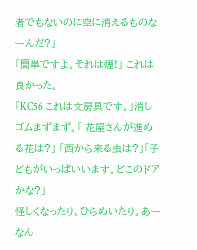者でもないのに空に消えるものなーんだ?」
「簡単ですよ。それは煙!」 これは良かった。
「KC56 これは文房具です。」消しゴムまずまず。「 花屋さんが進める花は?」 「西から来る虫は?」「子どもがいっぱいいます。どこのドアかな?」
怪しくなったり、ひらめいたり。あーなん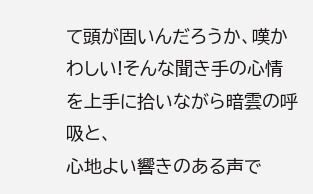て頭が固いんだろうか、嘆かわしい!そんな聞き手の心情を上手に拾いながら暗雲の呼吸と、
心地よい響きのある声で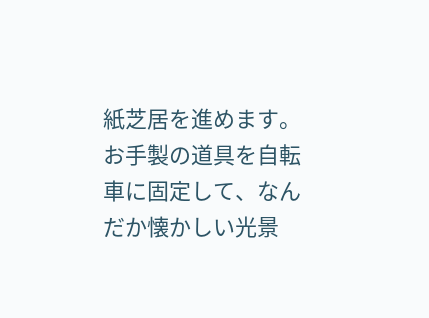紙芝居を進めます。
お手製の道具を自転車に固定して、なんだか懐かしい光景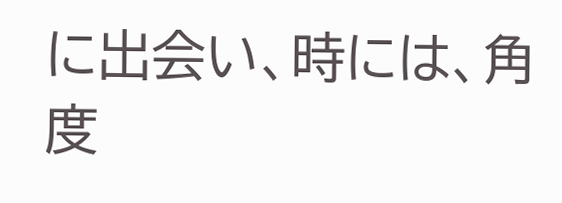に出会い、時には、角度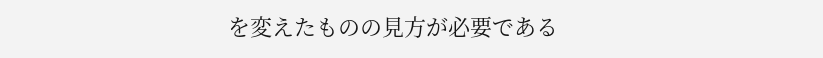を変えたものの見方が必要である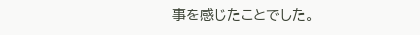事を感じたことでした。